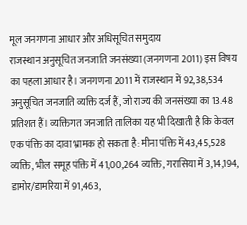मूल जनगणना आधार और अधिसूचित समुदाय
राजस्थान अनुसूचित जनजाति जनसंख्या (जनगणना 2011) इस विषय का पहला आधार है। जनगणना 2011 में राजस्थान में 92,38,534 अनुसूचित जनजाति व्यक्ति दर्ज हैं, जो राज्य की जनसंख्या का 13.48 प्रतिशत हैं। व्यक्तिगत जनजाति तालिका यह भी दिखाती है कि केवल एक पंक्ति का दावा भ्रामक हो सकता है: मीना पंक्ति में 43,45,528 व्यक्ति, भील समूह पंक्ति में 41,00,264 व्यक्ति, गरासिया में 3,14,194, डामोर/डामरिया में 91,463,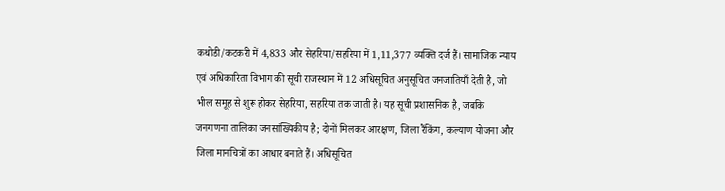कथोडी/कटकरी में 4,833 और सेहरिया/सहरिया में 1,11,377 व्यक्ति दर्ज हैं। सामाजिक न्याय एवं अधिकारिता विभाग की सूची राजस्थान में 12 अधिसूचित अनुसूचित जनजातियाँ देती है, जो भील समूह से शुरू होकर सेहरिया, सहरिया तक जाती है। यह सूची प्रशासनिक है, जबकि जनगणना तालिका जनसांख्यिकीय है; दोनों मिलकर आरक्षण, जिला रैंकिंग, कल्याण योजना और जिला मानचित्रों का आधार बनाते हैं। अधिसूचित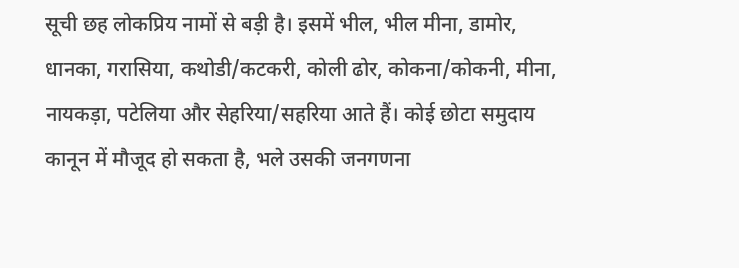सूची छह लोकप्रिय नामों से बड़ी है। इसमें भील, भील मीना, डामोर, धानका, गरासिया, कथोडी/कटकरी, कोली ढोर, कोकना/कोकनी, मीना, नायकड़ा, पटेलिया और सेहरिया/सहरिया आते हैं। कोई छोटा समुदाय कानून में मौजूद हो सकता है, भले उसकी जनगणना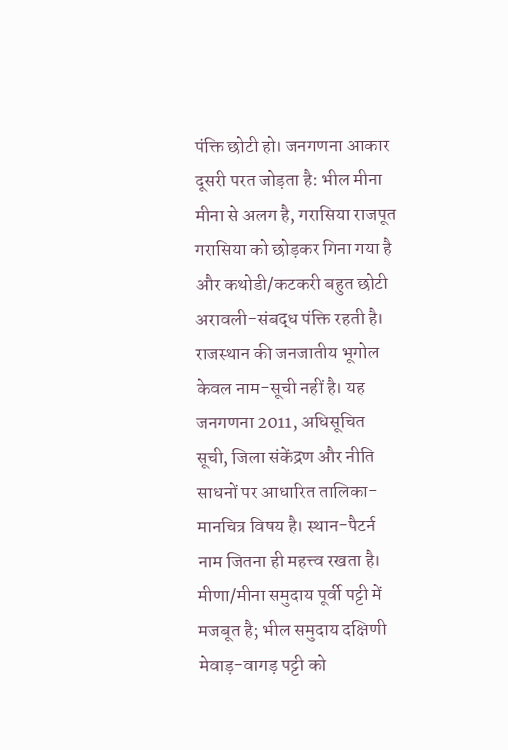पंक्ति छोटी हो। जनगणना आकार दूसरी परत जोड़ता है: भील मीना मीना से अलग है, गरासिया राजपूत गरासिया को छोड़कर गिना गया है और कथोडी/कटकरी बहुत छोटी अरावली-संबद्ध पंक्ति रहती है। राजस्थान की जनजातीय भूगोल केवल नाम-सूची नहीं है। यह जनगणना 2011, अधिसूचित सूची, जिला संकेंद्रण और नीति साधनों पर आधारित तालिका-मानचित्र विषय है। स्थान-पैटर्न नाम जितना ही महत्त्व रखता है। मीणा/मीना समुदाय पूर्वी पट्टी में मजबूत है; भील समुदाय दक्षिणी मेवाड़-वागड़ पट्टी को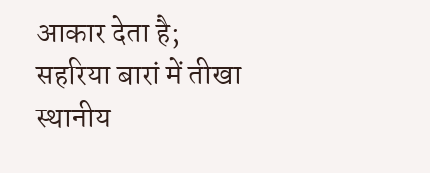आकार देता है; सहरिया बारां में तीखा स्थानीय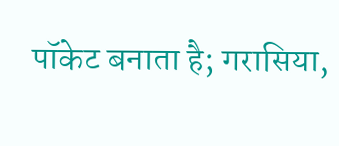पॉकेट बनाता है; गरासिया,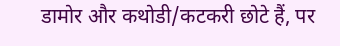डामोर और कथोडी/कटकरी छोटे हैं, पर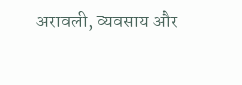अरावली, व्यवसाय और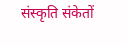संस्कृति संकेतों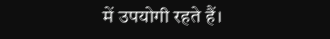में उपयोगी रहते हैं।